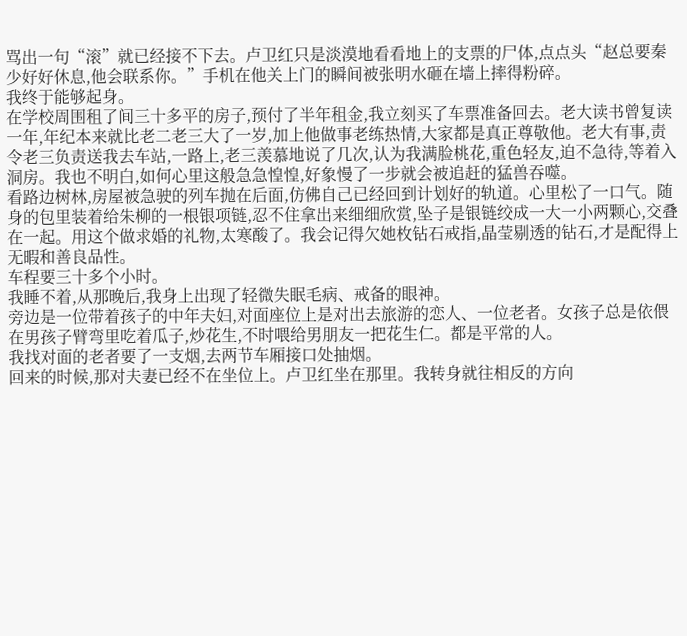骂出一句“滚”就已经接不下去。卢卫红只是淡漠地看看地上的支票的尸体,点点头“赵总要秦少好好休息,他会联系你。”手机在他关上门的瞬间被张明水砸在墙上摔得粉碎。
我终于能够起身。
在学校周围租了间三十多平的房子,预付了半年租金,我立刻买了车票准备回去。老大读书曾复读一年,年纪本来就比老二老三大了一岁,加上他做事老练热情,大家都是真正尊敬他。老大有事,责令老三负责送我去车站,一路上,老三羡慕地说了几次,认为我满脸桃花,重色轻友,迫不急待,等着入洞房。我也不明白,如何心里这般急急惶惶,好象慢了一步就会被追赶的猛兽吞噬。
看路边树林,房屋被急驶的列车抛在后面,仿佛自己已经回到计划好的轨道。心里松了一口气。随身的包里装着给朱柳的一根银项链,忍不住拿出来细细欣赏,坠子是银链绞成一大一小两颗心,交叠在一起。用这个做求婚的礼物,太寒酸了。我会记得欠她枚钻石戒指,晶莹剔透的钻石,才是配得上无暇和善良品性。
车程要三十多个小时。
我睡不着,从那晚后,我身上出现了轻微失眠毛病、戒备的眼神。
旁边是一位带着孩子的中年夫妇,对面座位上是对出去旅游的恋人、一位老者。女孩子总是依偎在男孩子臂弯里吃着瓜子,炒花生,不时喂给男朋友一把花生仁。都是平常的人。
我找对面的老者要了一支烟,去两节车厢接口处抽烟。
回来的时候,那对夫妻已经不在坐位上。卢卫红坐在那里。我转身就往相反的方向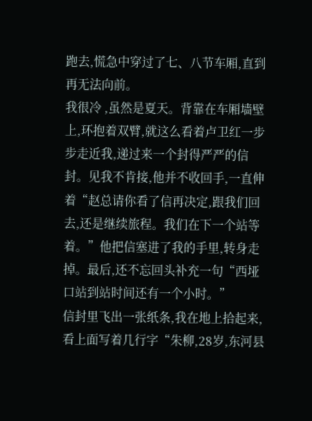跑去,慌急中穿过了七、八节车厢,直到再无法向前。
我很冷 ,虽然是夏天。背靠在车厢墙壁上,环抱着双臂,就这么看着卢卫红一步步走近我,递过来一个封得严严的信封。见我不肯接,他并不收回手,一直伸着“赵总请你看了信再决定,跟我们回去,还是继续旅程。我们在下一个站等着。”他把信塞进了我的手里,转身走掉。最后,还不忘回头补充一句“西垭口站到站时间还有一个小时。”
信封里飞出一张纸条,我在地上拾起来,看上面写着几行字“朱柳,28岁,东河县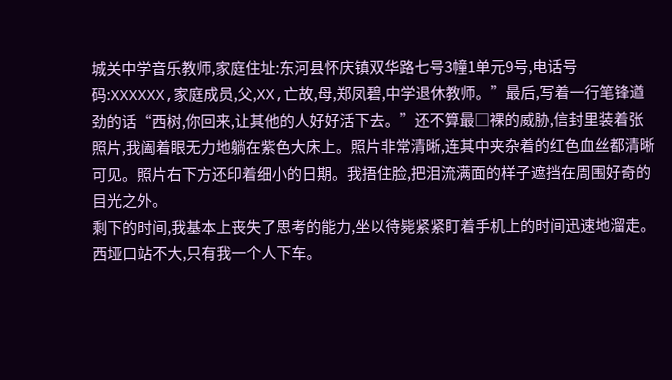城关中学音乐教师,家庭住址:东河县怀庆镇双华路七号3幢1单元9号,电话号码:XXXXXX,家庭成员,父,XX,亡故,母,郑凤碧,中学退休教师。”最后,写着一行笔锋遒劲的话“西树,你回来,让其他的人好好活下去。”还不算最□裸的威胁,信封里装着张照片,我阖着眼无力地躺在紫色大床上。照片非常清晰,连其中夹杂着的红色血丝都清晰可见。照片右下方还印着细小的日期。我捂住脸,把泪流满面的样子遮挡在周围好奇的目光之外。
剩下的时间,我基本上丧失了思考的能力,坐以待毙紧紧盯着手机上的时间迅速地溜走。
西垭口站不大,只有我一个人下车。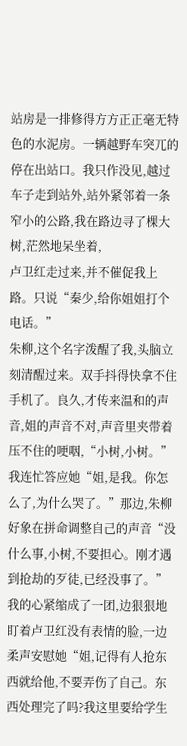站房是一排修得方方正正毫无特色的水泥房。一辆越野车突兀的停在出站口。我只作没见,越过车子走到站外,站外紧邻着一条窄小的公路,我在路边寻了棵大树,茫然地呆坐着,
卢卫红走过来,并不催促我上路。只说“秦少,给你姐姐打个电话。”
朱柳,这个名字泼醒了我,头脑立刻清醒过来。双手抖得快拿不住手机了。良久,才传来温和的声音,姐的声音不对,声音里夹带着压不住的哽咽,“小树,小树。”我连忙答应她“姐,是我。你怎么了,为什么哭了。”那边,朱柳好象在拼命调整自己的声音“没什么事,小树,不要担心。刚才遇到抢劫的歹徒,已经没事了。”我的心紧缩成了一团,边狠狠地盯着卢卫红没有表情的脸,一边柔声安慰她“姐,记得有人抢东西就给他,不要弄伤了自己。东西处理完了吗?我这里要给学生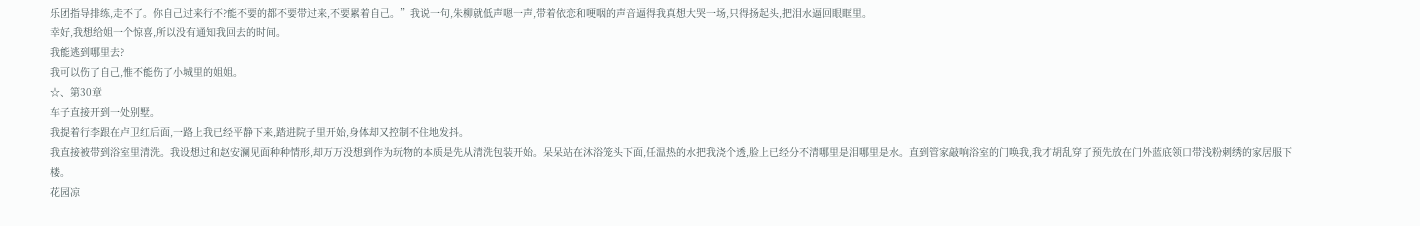乐团指导排练,走不了。你自己过来行不?能不要的都不要带过来,不要累着自己。”我说一句,朱柳就低声嗯一声,带着依恋和哽咽的声音逼得我真想大哭一场,只得扬起头,把泪水逼回眼眶里。
幸好,我想给姐一个惊喜,所以没有通知我回去的时间。
我能逃到哪里去?
我可以伤了自己,惟不能伤了小城里的姐姐。
☆、第30章
车子直接开到一处别墅。
我提着行李跟在卢卫红后面,一路上我已经平静下来,踏进院子里开始,身体却又控制不住地发抖。
我直接被带到浴室里清洗。我设想过和赵安澜见面种种情形,却万万没想到作为玩物的本质是先从清洗包装开始。呆呆站在沐浴笼头下面,任温热的水把我浇个透,脸上已经分不清哪里是泪哪里是水。直到管家敲响浴室的门唤我,我才胡乱穿了预先放在门外蓝底领口带浅粉刺绣的家居服下楼。
花园凉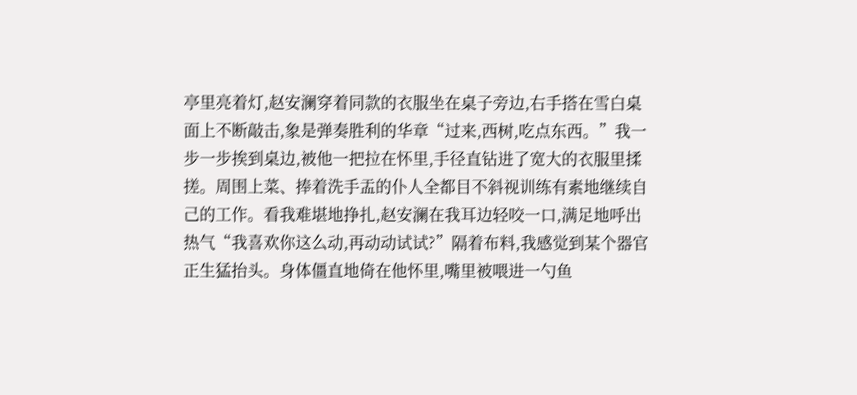亭里亮着灯,赵安澜穿着同款的衣服坐在桌子旁边,右手搭在雪白桌面上不断敲击,象是弹奏胜利的华章“过来,西树,吃点东西。”我一步一步挨到桌边,被他一把拉在怀里,手径直钻进了宽大的衣服里揉搓。周围上菜、捧着洗手盂的仆人全都目不斜视训练有素地继续自己的工作。看我难堪地挣扎,赵安澜在我耳边轻咬一口,满足地呼出热气“我喜欢你这么动,再动动试试?”隔着布料,我感觉到某个器官正生猛抬头。身体僵直地倚在他怀里,嘴里被喂进一勺鱼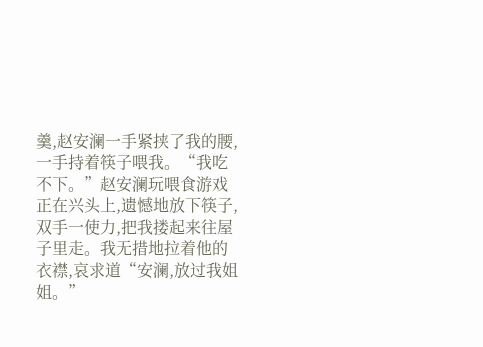羹,赵安澜一手紧挟了我的腰,一手持着筷子喂我。“我吃不下。”赵安澜玩喂食游戏正在兴头上,遗憾地放下筷子,双手一使力,把我搂起来往屋子里走。我无措地拉着他的衣襟,哀求道“安澜,放过我姐姐。”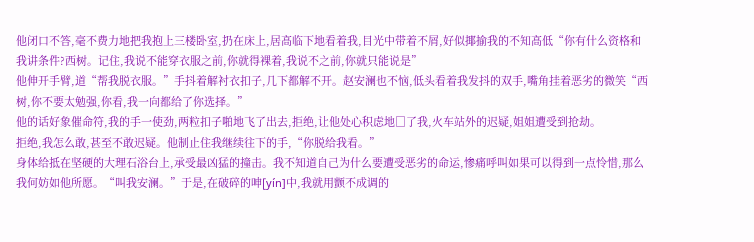他闭口不答,毫不费力地把我抱上三楼卧室,扔在床上,居高临下地看着我,目光中带着不屑,好似揶揄我的不知高低“你有什么资格和我讲条件?西树。记住,我说不能穿衣服之前,你就得裸着,我说不之前,你就只能说是”
他伸开手臂,道“帮我脱衣服。”手抖着解衬衣扣子,几下都解不开。赵安澜也不恼,低头看着我发抖的双手,嘴角挂着恶劣的微笑“西树,你不要太勉强,你看,我一向都给了你选择。”
他的话好象催命符,我的手一使劲,两粒扣子啪地飞了出去,拒绝,让他处心积虑地□了我,火车站外的迟疑,姐姐遭受到抢劫。
拒绝,我怎么敢,甚至不敢迟疑。他制止住我继续往下的手,“你脱给我看。”
身体给抵在坚硬的大理石浴台上,承受最凶猛的撞击。我不知道自己为什么要遭受恶劣的命运,惨痛呼叫如果可以得到一点怜惜,那么我何妨如他所愿。“叫我安澜。”于是,在破碎的呻[yín]中,我就用颤不成调的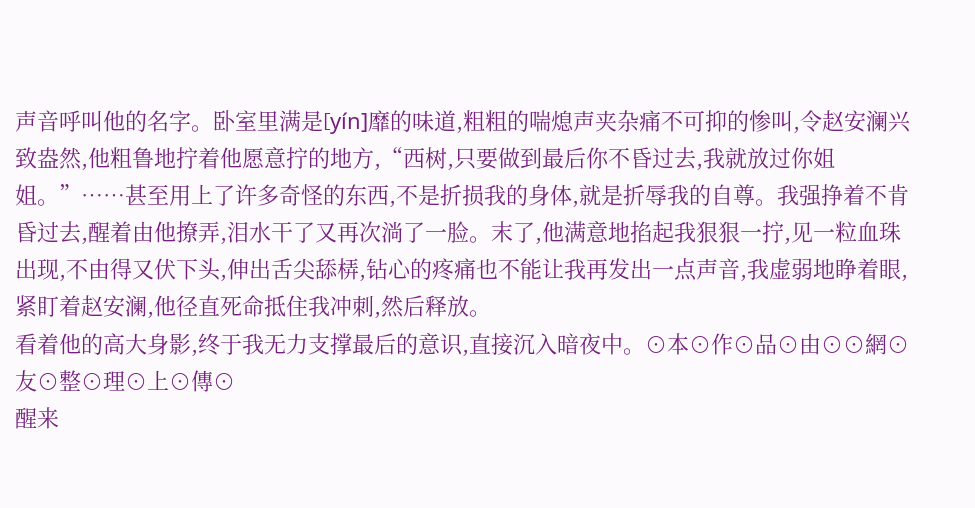声音呼叫他的名字。卧室里满是[yín]靡的味道,粗粗的喘熄声夹杂痛不可抑的惨叫,令赵安澜兴致盎然,他粗鲁地拧着他愿意拧的地方,“西树,只要做到最后你不昏过去,我就放过你姐姐。”……甚至用上了许多奇怪的东西,不是折损我的身体,就是折辱我的自尊。我强挣着不肯昏过去,醒着由他撩弄,泪水干了又再次淌了一脸。末了,他满意地掐起我狠狠一拧,见一粒血珠出现,不由得又伏下头,伸出舌尖舔梇,钻心的疼痛也不能让我再发出一点声音,我虚弱地睁着眼,紧盯着赵安澜,他径直死命抵住我冲刺,然后释放。
看着他的高大身影,终于我无力支撑最后的意识,直接沉入暗夜中。⊙本⊙作⊙品⊙由⊙⊙網⊙友⊙整⊙理⊙上⊙傳⊙
醒来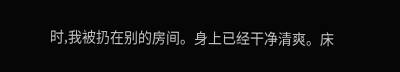时,我被扔在别的房间。身上已经干净清爽。床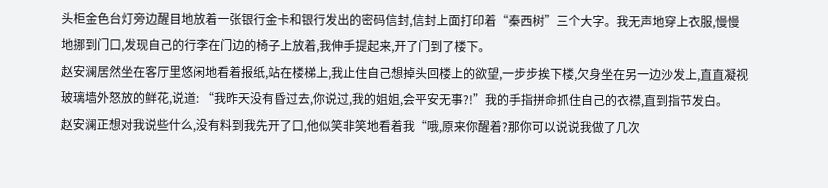头柜金色台灯旁边醒目地放着一张银行金卡和银行发出的密码信封,信封上面打印着“秦西树”三个大字。我无声地穿上衣服,慢慢地挪到门口,发现自己的行李在门边的椅子上放着,我伸手提起来,开了门到了楼下。
赵安澜居然坐在客厅里悠闲地看着报纸,站在楼梯上,我止住自己想掉头回楼上的欲望,一步步挨下楼,欠身坐在另一边沙发上,直直凝视玻璃墙外怒放的鲜花,说道: “我昨天没有昏过去,你说过,我的姐姐,会平安无事?!”我的手指拼命抓住自己的衣襟,直到指节发白。
赵安澜正想对我说些什么,没有料到我先开了口,他似笑非笑地看着我“哦,原来你醒着?那你可以说说我做了几次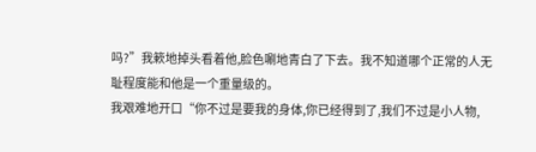吗?”我簌地掉头看着他,脸色唰地青白了下去。我不知道哪个正常的人无耻程度能和他是一个重量级的。
我艰难地开口“你不过是要我的身体,你已经得到了,我们不过是小人物,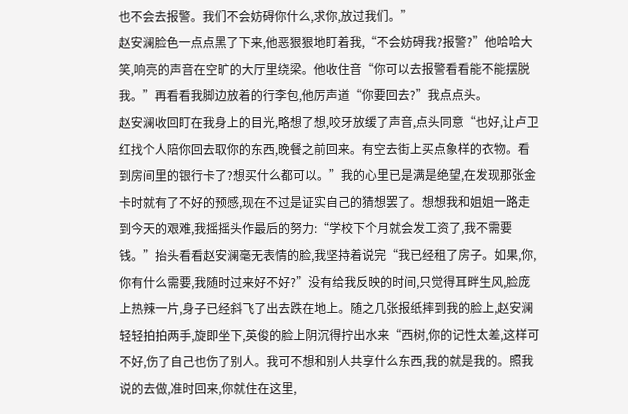也不会去报警。我们不会妨碍你什么,求你,放过我们。”
赵安澜脸色一点点黑了下来,他恶狠狠地盯着我,“不会妨碍我?报警?”他哈哈大笑,响亮的声音在空旷的大厅里绕梁。他收住音“你可以去报警看看能不能摆脱我。”再看看我脚边放着的行李包,他厉声道“你要回去?”我点点头。
赵安澜收回盯在我身上的目光,略想了想,咬牙放缓了声音,点头同意“也好,让卢卫红找个人陪你回去取你的东西,晚餐之前回来。有空去街上买点象样的衣物。看到房间里的银行卡了?想买什么都可以。”我的心里已是满是绝望,在发现那张金卡时就有了不好的预感,现在不过是证实自己的猜想罢了。想想我和姐姐一路走到今天的艰难,我摇摇头作最后的努力:“学校下个月就会发工资了,我不需要钱。”抬头看看赵安澜毫无表情的脸,我坚持着说完“我已经租了房子。如果,你,你有什么需要,我随时过来好不好?”没有给我反映的时间,只觉得耳畔生风,脸庞上热辣一片,身子已经斜飞了出去跌在地上。随之几张报纸摔到我的脸上,赵安澜轻轻拍拍两手,旋即坐下,英俊的脸上阴沉得拧出水来“西树,你的记性太差,这样可不好,伤了自己也伤了别人。我可不想和别人共享什么东西,我的就是我的。照我说的去做,准时回来,你就住在这里,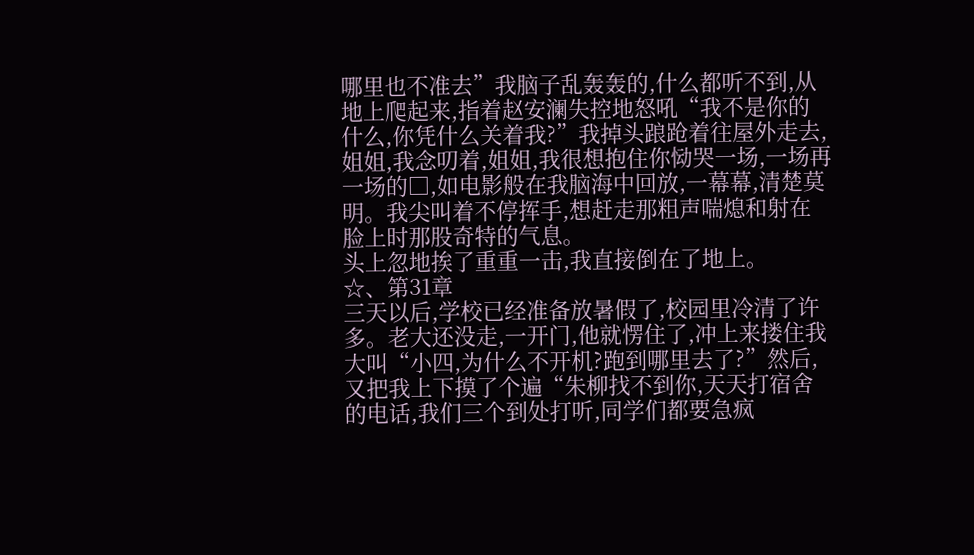哪里也不准去”我脑子乱轰轰的,什么都听不到,从地上爬起来,指着赵安澜失控地怒吼“我不是你的什么,你凭什么关着我?”我掉头踉跄着往屋外走去,姐姐,我念叨着,姐姐,我很想抱住你恸哭一场,一场再一场的□,如电影般在我脑海中回放,一幕幕,清楚莫明。我尖叫着不停挥手,想赶走那粗声喘熄和射在脸上时那股奇特的气息。
头上忽地挨了重重一击,我直接倒在了地上。
☆、第31章
三天以后,学校已经准备放暑假了,校园里冷清了许多。老大还没走,一开门,他就愣住了,冲上来搂住我大叫“小四,为什么不开机?跑到哪里去了?”然后,又把我上下摸了个遍“朱柳找不到你,天天打宿舍的电话,我们三个到处打听,同学们都要急疯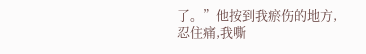了。”他按到我瘀伤的地方,忍住痛,我嘶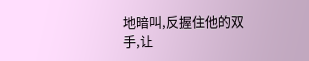地暗叫,反握住他的双手,让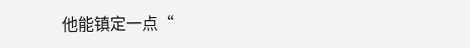他能镇定一点“